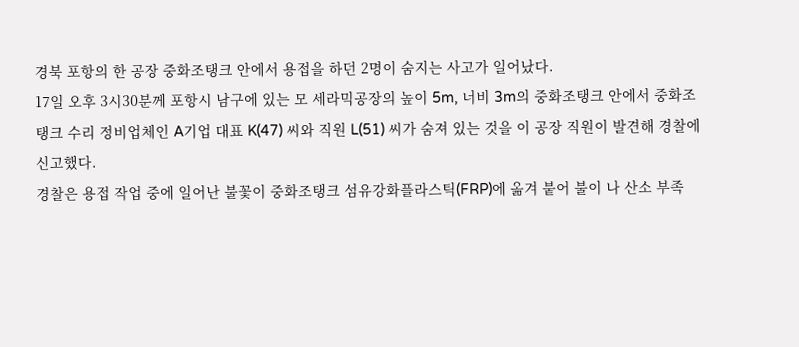경북 포항의 한 공장 중화조탱크 안에서 용접을 하던 2명이 숨지는 사고가 일어났다.
17일 오후 3시30분께 포항시 남구에 있는 모 세라믹공장의 높이 5m, 너비 3m의 중화조탱크 안에서 중화조탱크 수리 정비업체인 A기업 대표 K(47) 씨와 직원 L(51) 씨가 숨져 있는 것을 이 공장 직원이 발견해 경찰에 신고했다.
경찰은 용접 작업 중에 일어난 불꽃이 중화조탱크 섬유강화플라스틱(FRP)에 옮겨 붙어 불이 나 산소 부족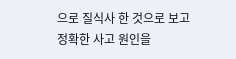으로 질식사 한 것으로 보고 정확한 사고 원인을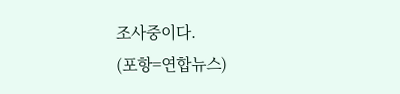조사중이다.
(포항=연합뉴스)